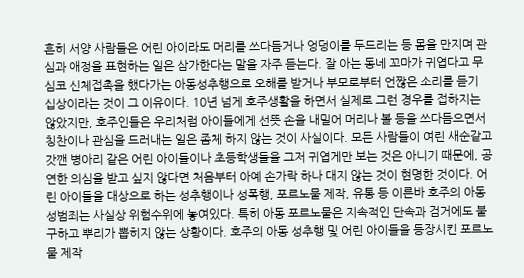흔히 서양 사람들은 어린 아이라도 머리를 쓰다듬거나 엉덩이를 두드리는 등 몸을 만지며 관심과 애정을 표현하는 일은 삼가한다는 말을 자주 듣는다. 잘 아는 동네 꼬마가 귀엽다고 무심코 신체접촉을 했다가는 아동성추행으로 오해를 받거나 부모로부터 언짢은 소리를 듣기 십상이라는 것이 그 이유이다. 10년 넘게 호주생활을 하면서 실제로 그런 경우를 접하지는 않았지만, 호주인들은 우리처럼 아이들에게 선뜻 손을 내밀어 머리나 볼 등을 쓰다듬으면서 칭찬이나 관심을 드러내는 일은 좀체 하지 않는 것이 사실이다. 모든 사람들이 여린 새순같고 갓깬 병아리 같은 어린 아이들이나 초등학생들을 그저 귀엽게만 보는 것은 아니기 때문에, 공연한 의심을 받고 싶지 않다면 처음부터 아예 손가락 하나 대지 않는 것이 현명한 것이다. 어린 아이들을 대상으로 하는 성추행이나 성폭행, 포르노물 제작, 유통 등 이른바 호주의 아동 성범죄는 사실상 위험수위에 놓여있다. 특히 아동 포르노물은 지속적인 단속과 검거에도 불구하고 뿌리가 뽑히지 않는 상황이다. 호주의 아동 성추행 및 어린 아이들을 등장시킨 포르노물 제작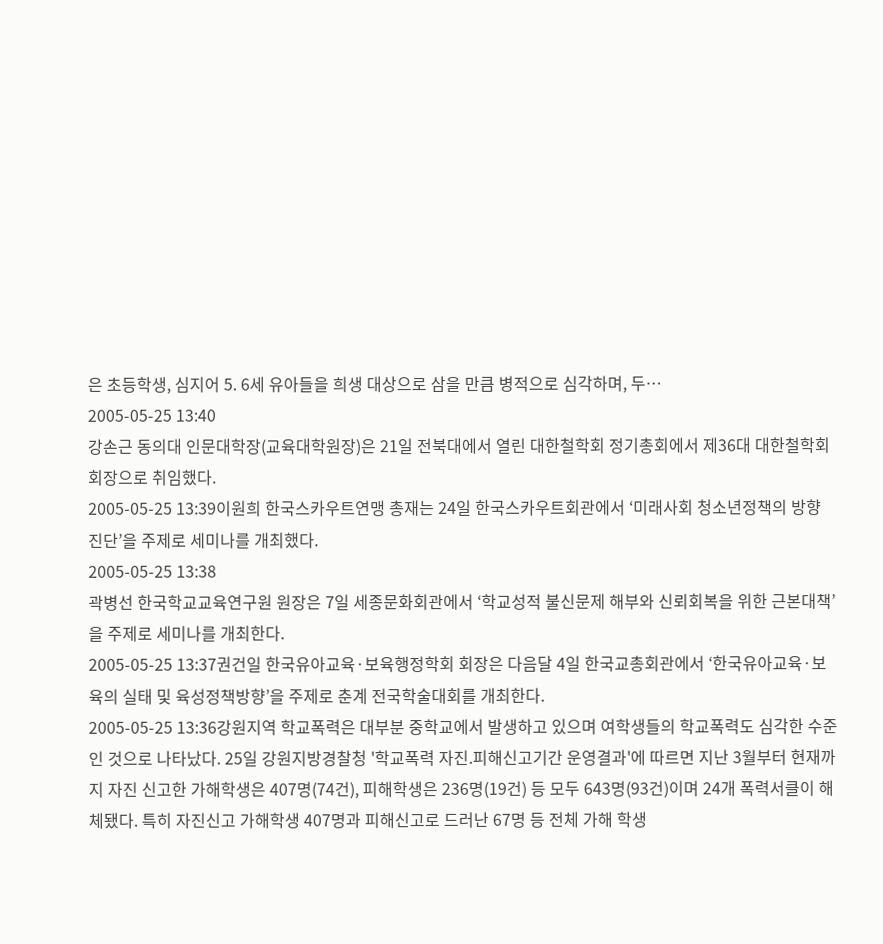은 초등학생, 심지어 5. 6세 유아들을 희생 대상으로 삼을 만큼 병적으로 심각하며, 두…
2005-05-25 13:40
강손근 동의대 인문대학장(교육대학원장)은 21일 전북대에서 열린 대한철학회 정기총회에서 제36대 대한철학회 회장으로 취임했다.
2005-05-25 13:39이원희 한국스카우트연맹 총재는 24일 한국스카우트회관에서 ‘미래사회 청소년정책의 방향 진단’을 주제로 세미나를 개최했다.
2005-05-25 13:38
곽병선 한국학교교육연구원 원장은 7일 세종문화회관에서 ‘학교성적 불신문제 해부와 신뢰회복을 위한 근본대책’을 주제로 세미나를 개최한다.
2005-05-25 13:37권건일 한국유아교육·보육행정학회 회장은 다음달 4일 한국교총회관에서 ‘한국유아교육·보육의 실태 및 육성정책방향’을 주제로 춘계 전국학술대회를 개최한다.
2005-05-25 13:36강원지역 학교폭력은 대부분 중학교에서 발생하고 있으며 여학생들의 학교폭력도 심각한 수준인 것으로 나타났다. 25일 강원지방경찰청 '학교폭력 자진.피해신고기간 운영결과'에 따르면 지난 3월부터 현재까지 자진 신고한 가해학생은 407명(74건), 피해학생은 236명(19건) 등 모두 643명(93건)이며 24개 폭력서클이 해체됐다. 특히 자진신고 가해학생 407명과 피해신고로 드러난 67명 등 전체 가해 학생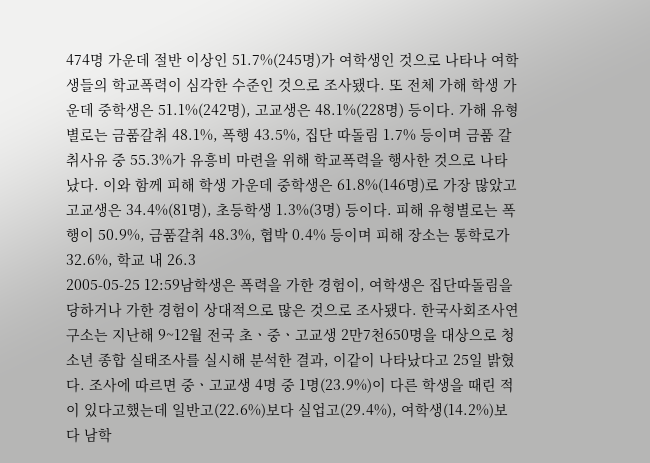474명 가운데 절반 이상인 51.7%(245명)가 여학생인 것으로 나타나 여학생들의 학교폭력이 심각한 수준인 것으로 조사됐다. 또 전체 가해 학생 가운데 중학생은 51.1%(242명), 고교생은 48.1%(228명) 등이다. 가해 유형별로는 금품갈취 48.1%, 폭행 43.5%, 집단 따돌림 1.7% 등이며 금품 갈취사유 중 55.3%가 유흥비 마련을 위해 학교폭력을 행사한 것으로 나타났다. 이와 함께 피해 학생 가운데 중학생은 61.8%(146명)로 가장 많았고 고교생은 34.4%(81명), 초등학생 1.3%(3명) 등이다. 피해 유형별로는 폭행이 50.9%, 금품갈취 48.3%, 협박 0.4% 등이며 피해 장소는 통학로가 32.6%, 학교 내 26.3
2005-05-25 12:59남학생은 폭력을 가한 경험이, 여학생은 집단따돌림을 당하거나 가한 경험이 상대적으로 많은 것으로 조사됐다. 한국사회조사연구소는 지난해 9~12월 전국 초ㆍ중ㆍ고교생 2만7천650명을 대상으로 청소년 종합 실태조사를 실시해 분석한 결과, 이같이 나타났다고 25일 밝혔다. 조사에 따르면 중ㆍ고교생 4명 중 1명(23.9%)이 다른 학생을 때린 적이 있다고했는데 일반고(22.6%)보다 실업고(29.4%), 여학생(14.2%)보다 남학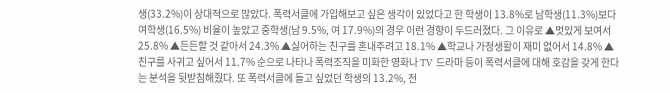생(33.2%)이 상대적으로 많았다. 폭력서클에 가입해보고 싶은 생각이 있었다고 한 학생이 13.8%로 남학생(11.3%)보다 여학생(16.5%) 비율이 높았고 중학생(남 9.5%, 여 17.9%)의 경우 이런 경향이 두드러졌다. 그 이유로 ▲멋있게 보여서 25.8% ▲든든할 것 같아서 24.3% ▲싫어하는 친구를 혼내주려고 18.1% ▲학교나 가정생활이 재미 없어서 14.8% ▲친구를 사귀고 싶어서 11.7% 순으로 나타나 폭력조직을 미화한 영화나 TV 드라마 등이 폭력서클에 대해 호감을 갖게 한다는 분석을 뒷받침해줬다. 또 폭력서클에 들고 싶었던 학생의 13.2%, 전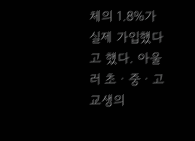체의 1.8%가 실제 가입했다고 했다. 아울러 초ㆍ중ㆍ고교생의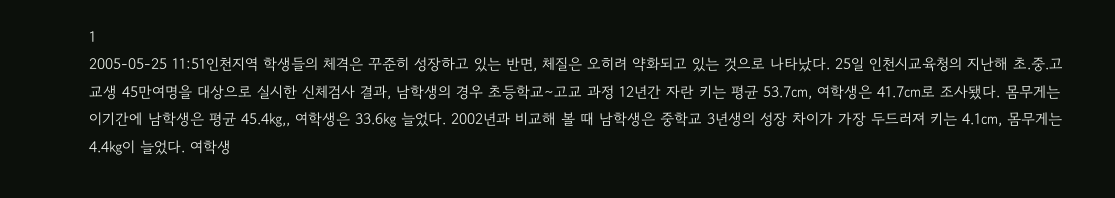1
2005-05-25 11:51인천지역 학생들의 체격은 꾸준히 성장하고 있는 반면, 체질은 오히려 약화되고 있는 것으로 나타났다. 25일 인천시교육청의 지난해 초.중.고교생 45만여명을 대상으로 실시한 신체검사 결과, 남학생의 경우 초등학교∼고교 과정 12년간 자란 키는 평균 53.7㎝, 여학생은 41.7㎝로 조사됐다. 몸무게는 이기간에 남학생은 평균 45.4㎏,, 여학생은 33.6㎏ 늘었다. 2002년과 비교해 볼 때 남학생은 중학교 3년생의 성장 차이가 가장 두드러져 키는 4.1㎝, 몸무게는 4.4㎏이 늘었다. 여학생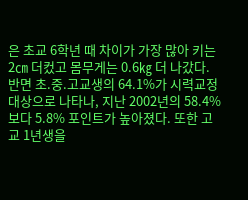은 초교 6학년 때 차이가 가장 많아 키는 2㎝ 더컸고 몸무게는 0.6㎏ 더 나갔다. 반면 초.중.고교생의 64.1%가 시력교정 대상으로 나타나, 지난 2002년의 58.4%보다 5.8% 포인트가 높아졌다. 또한 고교 1년생을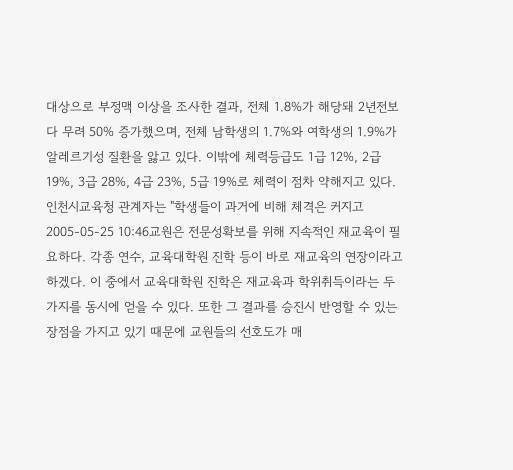대상으로 부정맥 이상을 조사한 결과, 전체 1.8%가 해당돼 2년전보다 무려 50% 증가했으며, 전체 남학생의 1.7%와 여학생의 1.9%가 알레르기성 질환을 앓고 있다. 이밖에 체력등급도 1급 12%, 2급 19%, 3급 28%, 4급 23%, 5급 19%로 체력이 점차 약해지고 있다. 인천시교육청 관계자는 "학생들이 과거에 비해 체격은 커지고
2005-05-25 10:46교원은 전문성확보를 위해 지속적인 재교육이 필요하다. 각종 연수, 교육대학원 진학 등이 바로 재교육의 연장이라고 하겠다. 이 중에서 교육대학원 진학은 재교육과 학위취득이라는 두 가지를 동시에 얻을 수 있다. 또한 그 결과를 승진시 반영할 수 있는 장점을 가지고 있기 때문에 교원들의 선호도가 매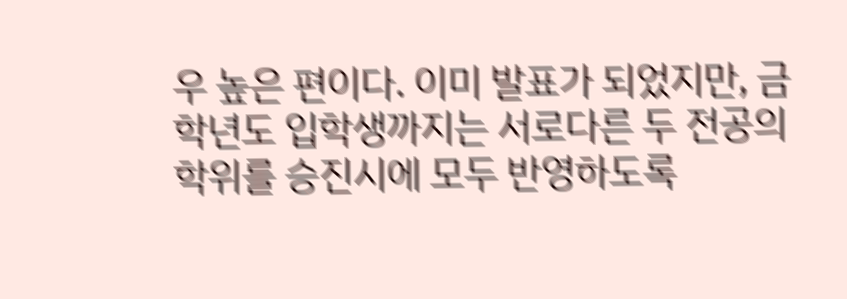우 높은 편이다. 이미 발표가 되었지만, 금학년도 입학생까지는 서로다른 두 전공의 학위를 승진시에 모두 반영하도록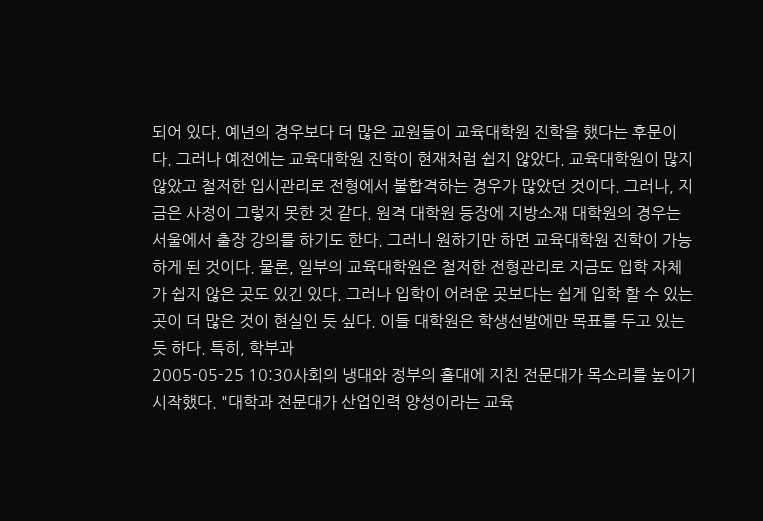되어 있다. 예년의 경우보다 더 많은 교원들이 교육대학원 진학을 했다는 후문이다. 그러나 예전에는 교육대학원 진학이 현재처럼 쉽지 않았다. 교육대학원이 많지 않았고 철저한 입시관리로 전형에서 불합격하는 경우가 많았던 것이다. 그러나, 지금은 사정이 그렇지 못한 것 같다. 원격 대학원 등장에 지방소재 대학원의 경우는 서울에서 출장 강의를 하기도 한다. 그러니 원하기만 하면 교육대학원 진학이 가능하게 된 것이다. 물론, 일부의 교육대학원은 철저한 전형관리로 지금도 입학 자체가 쉽지 않은 곳도 있긴 있다. 그러나 입학이 어려운 곳보다는 쉽게 입학 할 수 있는 곳이 더 많은 것이 현실인 듯 싶다. 이들 대학원은 학생선발에만 목표를 두고 있는 듯 하다. 특히, 학부과
2005-05-25 10:30사회의 냉대와 정부의 홀대에 지친 전문대가 목소리를 높이기 시작했다. "대학과 전문대가 산업인력 양성이라는 교육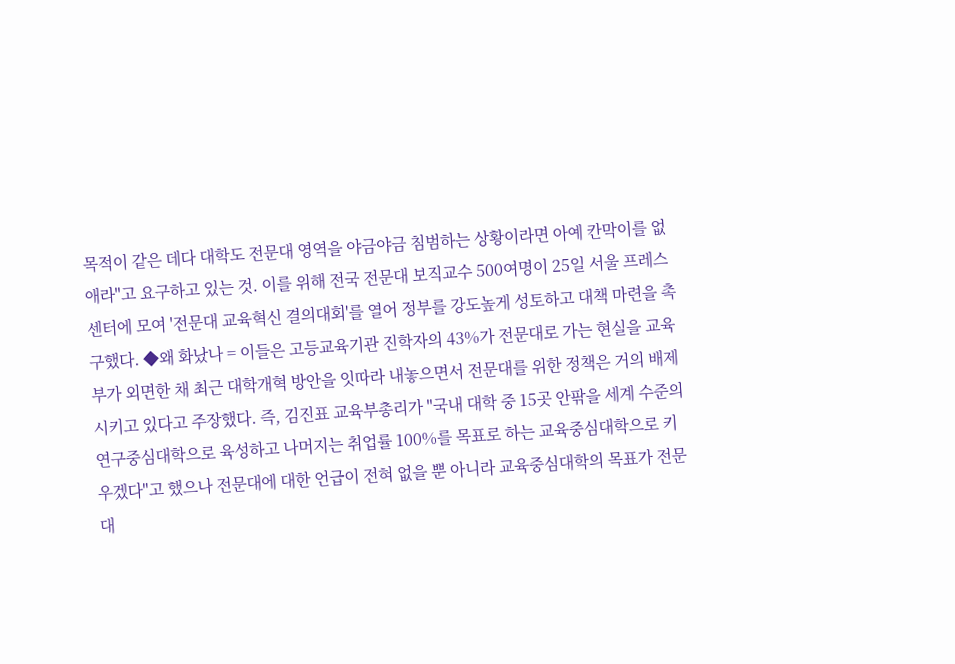목적이 같은 데다 대학도 전문대 영역을 야금야금 침범하는 상황이라면 아예 칸막이를 없애라"고 요구하고 있는 것. 이를 위해 전국 전문대 보직교수 500여명이 25일 서울 프레스센터에 모여 '전문대 교육혁신 결의대회'를 열어 정부를 강도높게 성토하고 대책 마련을 촉구했다. ◆왜 화났나 = 이들은 고등교육기관 진학자의 43%가 전문대로 가는 현실을 교육부가 외면한 채 최근 대학개혁 방안을 잇따라 내놓으면서 전문대를 위한 정책은 거의 배제시키고 있다고 주장했다. 즉, 김진표 교육부총리가 "국내 대학 중 15곳 안팎을 세계 수준의 연구중심대학으로 육성하고 나머지는 취업률 100%를 목표로 하는 교육중심대학으로 키우겠다"고 했으나 전문대에 대한 언급이 전혀 없을 뿐 아니라 교육중심대학의 목표가 전문대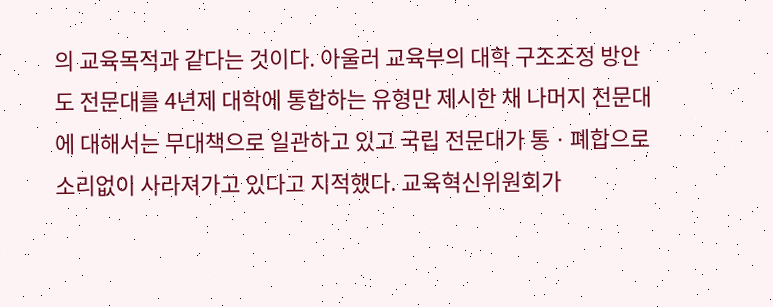의 교육목적과 같다는 것이다. 아울러 교육부의 대학 구조조정 방안도 전문대를 4년제 대학에 통합하는 유형만 제시한 채 나머지 전문대에 대해서는 무대책으로 일관하고 있고 국립 전문대가 통ㆍ폐합으로 소리없이 사라져가고 있다고 지적했다. 교육혁신위원회가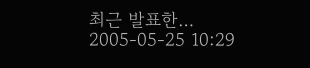최근 발표한…
2005-05-25 10:29